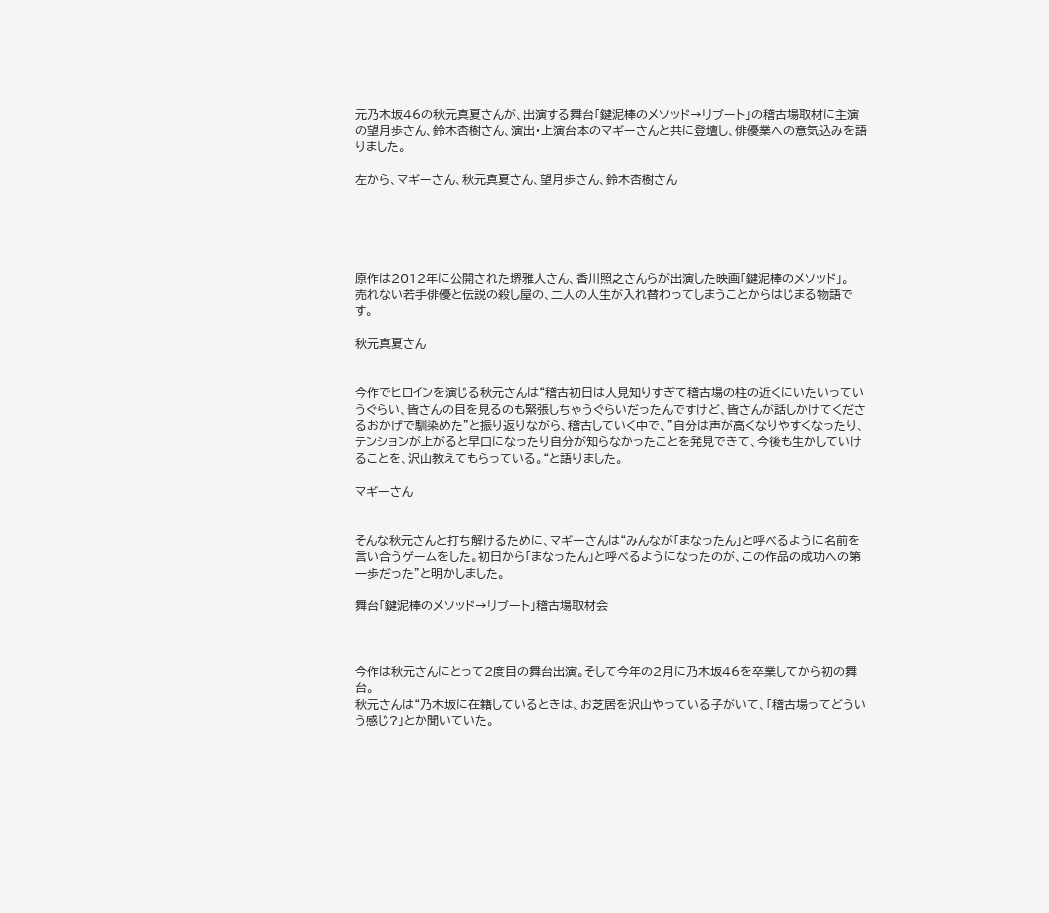元乃木坂46の秋元真夏さんが、出演する舞台「鍵泥棒のメソッド→リブート」の稽古場取材に主演の望月歩さん、鈴木杏樹さん、演出・上演台本のマギーさんと共に登壇し、俳優業への意気込みを語りました。

左から、マギーさん、秋元真夏さん、望月歩さん、鈴木杏樹さん





原作は2012年に公開された堺雅人さん、香川照之さんらが出演した映画「鍵泥棒のメソッド」。
売れない若手俳優と伝説の殺し屋の、二人の人生が入れ替わってしまうことからはじまる物語です。

秋元真夏さん


今作でヒロインを演じる秋元さんは“稽古初日は人見知りすぎて稽古場の柱の近くにいたいっていうぐらい、皆さんの目を見るのも緊張しちゃうぐらいだったんですけど、皆さんが話しかけてくださるおかげで馴染めた”と振り返りながら、稽古していく中で、”自分は声が高くなりやすくなったり、テンションが上がると早口になったり自分が知らなかったことを発見できて、今後も生かしていけることを、沢山教えてもらっている。“と語りました。

マギーさん


そんな秋元さんと打ち解けるために、マギーさんは“みんなが「まなったん」と呼べるように名前を言い合うゲームをした。初日から「まなったん」と呼べるようになったのが、この作品の成功への第一歩だった”と明かしました。

舞台「鍵泥棒のメソッド→リブート」稽古場取材会



今作は秋元さんにとって2度目の舞台出演。そして今年の2月に乃木坂46を卒業してから初の舞台。
秋元さんは“乃木坂に在籍しているときは、お芝居を沢山やっている子がいて、「稽古場ってどういう感じ?」とか聞いていた。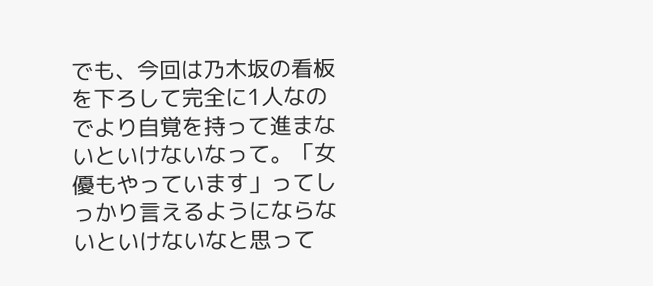でも、今回は乃木坂の看板を下ろして完全に1人なのでより自覚を持って進まないといけないなって。「女優もやっています」ってしっかり言えるようにならないといけないなと思って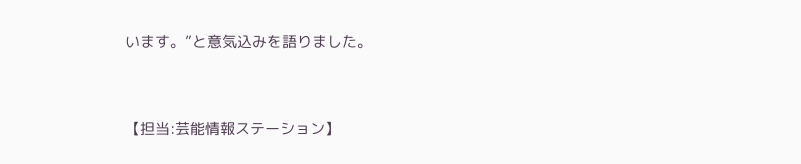います。”と意気込みを語りました。


【担当:芸能情報ステーション】